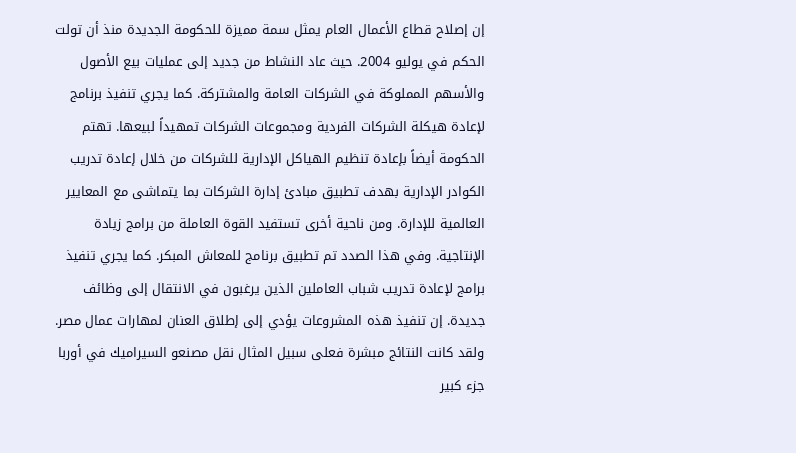إن إصلاح قطاع الأعمال العام يمثل سمة مميزة للحكومة الجديدة منذ أن تولت الحكم في يوليو 2004. حيث عاد النشاط من جديد إلى عمليات بيع الأصول والأسهم المملوكة في الشركات العامة والمشتركة. كما يجري تنفيذ برنامج لإعادة هيكلة الشركات الفردية ومجموعات الشركات تمهيداً لبيعها. تهتم الحكومة أيضاً بإعادة تنظيم الهياكل الإدارية للشركات من خلال إعادة تدريب الكوادر الإدارية بهدف تطبيق مبادئ إدارة الشركات بما يتماشى مع المعايير العالمية للإدارة. ومن ناحية أخرى تستفيد القوة العاملة من برامج زيادة الإنتاجية. وفي هذا الصدد تم تطبيق برنامج للمعاش المبكر. كما يجري تنفيذ برامج لإعادة تدريب شباب العاملين الذين يرغبون في الانتقال إلى وظائف جديدة. إن تنفيذ هذه المشروعات يؤدي إلى إطلاق العنان لمهارات عمال مصر. ولقد كانت النتائج مبشرة فعلى سبيل المثال نقل مصنعو السيراميك في أوربا جزء كبير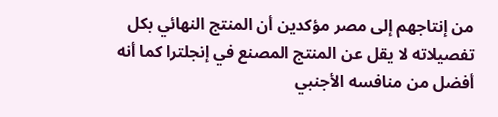من إنتاجهم إلى مصر مؤكدين أن المنتج النهائي بكل تفصيلاته لا يقل عن المنتج المصنع في إنجلترا كما أنه أفضل من منافسه الأجنبي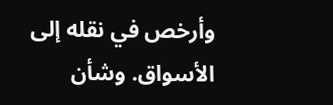وأرخص في نقله إلى الأسواق. وشأن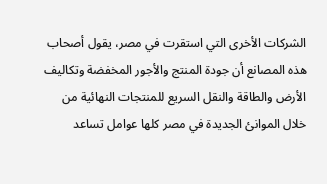الشركات الأخرى التي استقرت في مصر، يقول أصحاب هذه المصانع أن جودة المنتج والأجور المخفضة وتكاليف الأرض والطاقة والنقل السريع للمنتجات النهائية من خلال الموانئ الجديدة في مصر كلها عوامل تساعد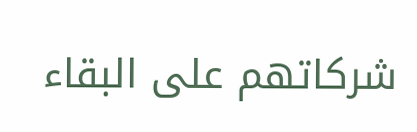شركاتهم على البقاء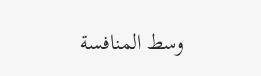وسط المنافسة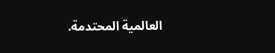العالمية المحتدمة.